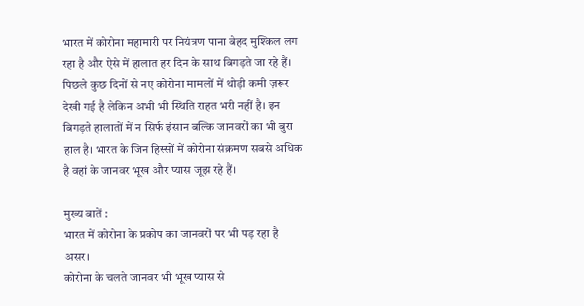भारत में कोरोना महामारी पर नियंत्रण पाना बेहद मुश्किल लग रहा है और ऐसे में हालात हर दिन के साथ बिगड़ते जा रहे हैं। पिछले कुछ दिनों से नए कोरोना मामलों में थोड़ी कमी ज़रूर देखी गई है लेकिन अभी भी स्थिति राहत भरी नहीं है। इन बिगड़ते हालातों में न सिर्फ इंसान बल्कि जानवरों का भी बुरा हाल है। भारत के जिन हिस्सों में कोरोना संक्रमण सबसे अधिक है वहां के जानवर भूख और प्यास जूझ रहे हैं।

मुख्य बातें :
भारत में कोरोना के प्रकोप का जानवरों पर भी पड़ रहा है असर।
कोरोना के चलते जानवर भी भूख प्यास से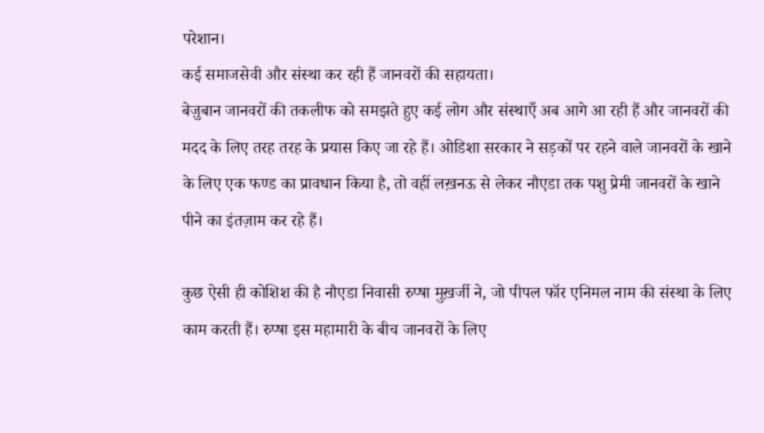परेशान।
कई समाजसेवी और संस्था कर रही हैं जानवरों की सहायता।
बेज़ुबान जानवरों की तकलीफ को समझते हुए कई लोग और संस्थाएँ अब आगे आ रही हैं और जानवरों की मदद के लिए तरह तरह के प्रयास किए जा रहे हैं। ओडिशा सरकार ने सड़कों पर रहने वाले जानवरों के खाने के लिए एक फण्ड का प्रावधान किया है, तो वहीं लख़नऊ से लेकर नौएडा तक पशु प्रेमी जानवरों के खाने पीने का इंतज़ाम कर रहे हैं।

कुछ ऐसी ही कोशिश की है नौएडा निवासी रुप्षा मुख़र्जी ने, जो पीपल फॉर एनिमल नाम की संस्था के लिए काम करती हैं। रुप्षा इस महामारी के बीच जानवरों के लिए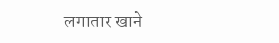लगातार खाने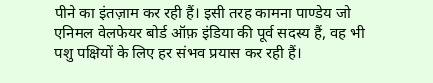पीने का इंतज़ाम कर रही हैं। इसी तरह कामना पाण्डेय जो एनिमल वेलफेयर बोर्ड ऑफ़ इंडिया की पूर्व सदस्य हैं, वह भी पशु पक्षियों के लिए हर संभव प्रयास कर रही हैं।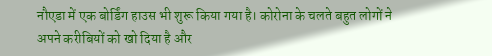नौएडा में एक बोर्डिंग हाउस भी शुरू किया गया है। कोरोना के चलते बहुत लोगों ने अपने करीबियों को खो दिया है और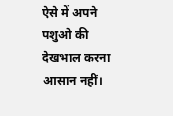ऐसे में अपने पशुओ की देखभाल करना आसान नहीं।